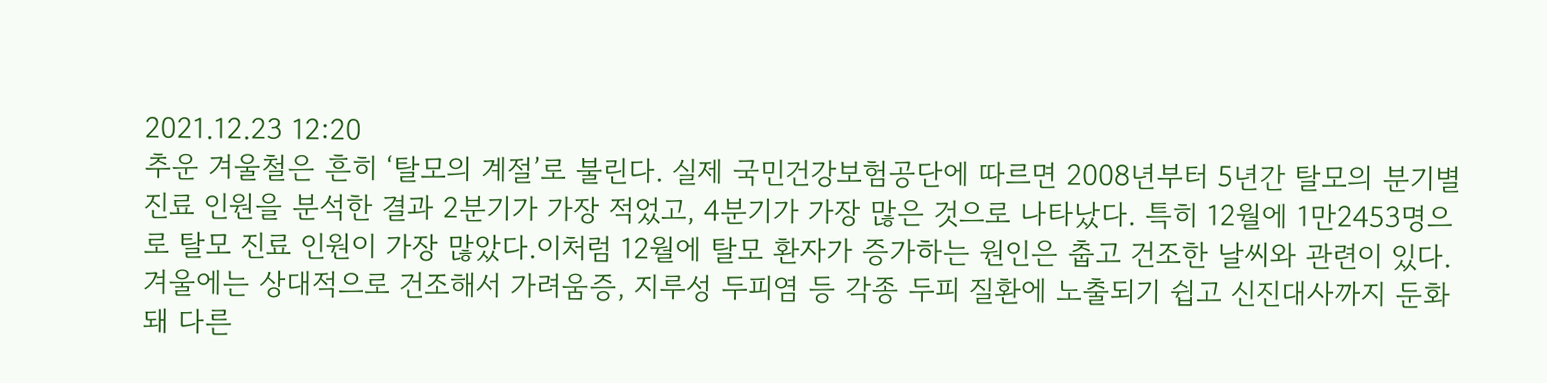2021.12.23 12:20
추운 겨울철은 흔히 ‘탈모의 계절’로 불린다. 실제 국민건강보험공단에 따르면 2008년부터 5년간 탈모의 분기별 진료 인원을 분석한 결과 2분기가 가장 적었고, 4분기가 가장 많은 것으로 나타났다. 특히 12월에 1만2453명으로 탈모 진료 인원이 가장 많았다.이처럼 12월에 탈모 환자가 증가하는 원인은 춥고 건조한 날씨와 관련이 있다. 겨울에는 상대적으로 건조해서 가려움증, 지루성 두피염 등 각종 두피 질환에 노출되기 쉽고 신진대사까지 둔화돼 다른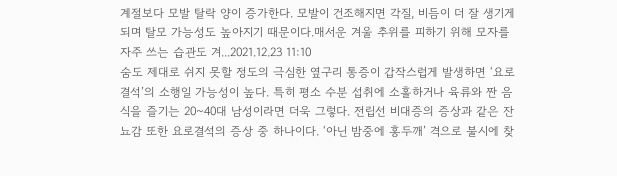계절보다 모발 탈락 양이 증가한다. 모발이 건조해지면 각질, 비듬이 더 잘 생기게 되며 탈모 가능성도 높아지기 때문이다.매서운 겨울 추위를 피하기 위해 모자를 자주 쓰는 습관도 겨...2021.12.23 11:10
숨도 제대로 쉬지 못할 정도의 극심한 옆구리 통증이 갑작스럽게 발생하면 ‘요로결석’의 소행일 가능성이 높다. 특히 평소 수분 섭취에 소홀하거나 육류와 짠 음식을 즐기는 20~40대 남성이라면 더욱 그렇다. 전립선 비대증의 증상과 같은 잔뇨감 또한 요로결석의 증상 중 하나이다. ‘아닌 밤중에 홍두깨’ 격으로 불시에 찾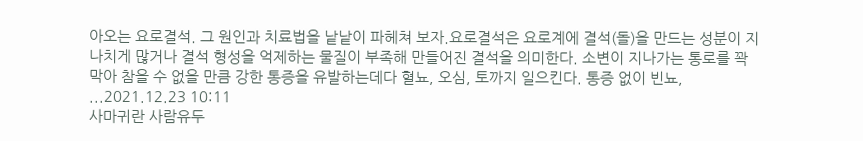아오는 요로결석. 그 원인과 치료법을 낱낱이 파헤쳐 보자.요로결석은 요로계에 결석(돌)을 만드는 성분이 지나치게 많거나 결석 형성을 억제하는 물질이 부족해 만들어진 결석을 의미한다. 소변이 지나가는 통로를 꽉 막아 참을 수 없을 만큼 강한 통증을 유발하는데다 혈뇨, 오심, 토까지 일으킨다. 통증 없이 빈뇨, ...2021.12.23 10:11
사마귀란 사람유두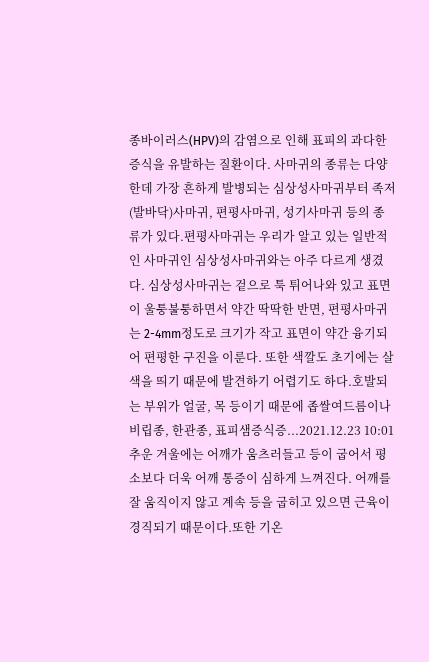종바이러스(HPV)의 감염으로 인해 표피의 과다한 증식을 유발하는 질환이다. 사마귀의 종류는 다양한데 가장 흔하게 발병되는 심상성사마귀부터 족저(발바닥)사마귀, 편평사마귀, 성기사마귀 등의 종류가 있다.편평사마귀는 우리가 알고 있는 일반적인 사마귀인 심상성사마귀와는 아주 다르게 생겼다. 심상성사마귀는 겉으로 툭 튀어나와 있고 표면이 울퉁불퉁하면서 약간 딱딱한 반면, 편평사마귀는 2-4mm정도로 크기가 작고 표면이 약간 융기되어 편평한 구진을 이룬다. 또한 색깔도 초기에는 살색을 띄기 때문에 발견하기 어렵기도 하다.호발되는 부위가 얼굴, 목 등이기 때문에 좁쌀여드름이나 비립종, 한관종, 표피샘증식증...2021.12.23 10:01
추운 겨울에는 어깨가 움츠러들고 등이 굽어서 평소보다 더욱 어깨 통증이 심하게 느껴진다. 어깨를 잘 움직이지 않고 계속 등을 굽히고 있으면 근육이 경직되기 때문이다.또한 기온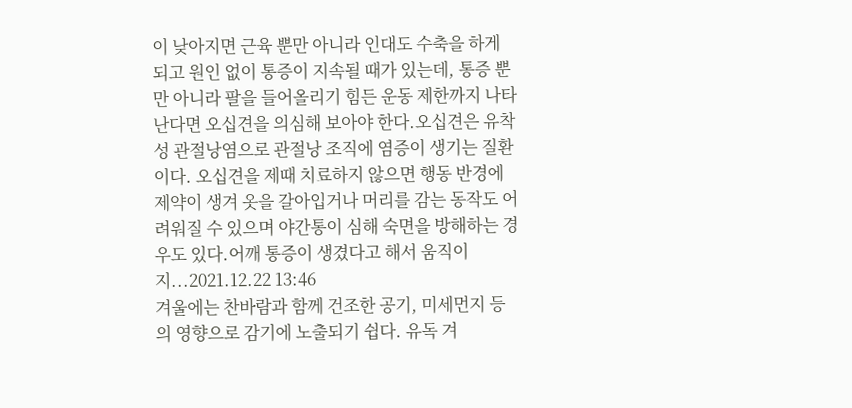이 낮아지면 근육 뿐만 아니라 인대도 수축을 하게 되고 원인 없이 통증이 지속될 때가 있는데, 통증 뿐만 아니라 팔을 들어올리기 힘든 운동 제한까지 나타난다면 오십견을 의심해 보아야 한다.오십견은 유착성 관절낭염으로 관절낭 조직에 염증이 생기는 질환이다. 오십견을 제때 치료하지 않으면 행동 반경에 제약이 생겨 옷을 갈아입거나 머리를 감는 동작도 어려워질 수 있으며 야간통이 심해 숙면을 방해하는 경우도 있다.어깨 통증이 생겼다고 해서 움직이지...2021.12.22 13:46
겨울에는 찬바람과 함께 건조한 공기, 미세먼지 등의 영향으로 감기에 노출되기 쉽다. 유독 겨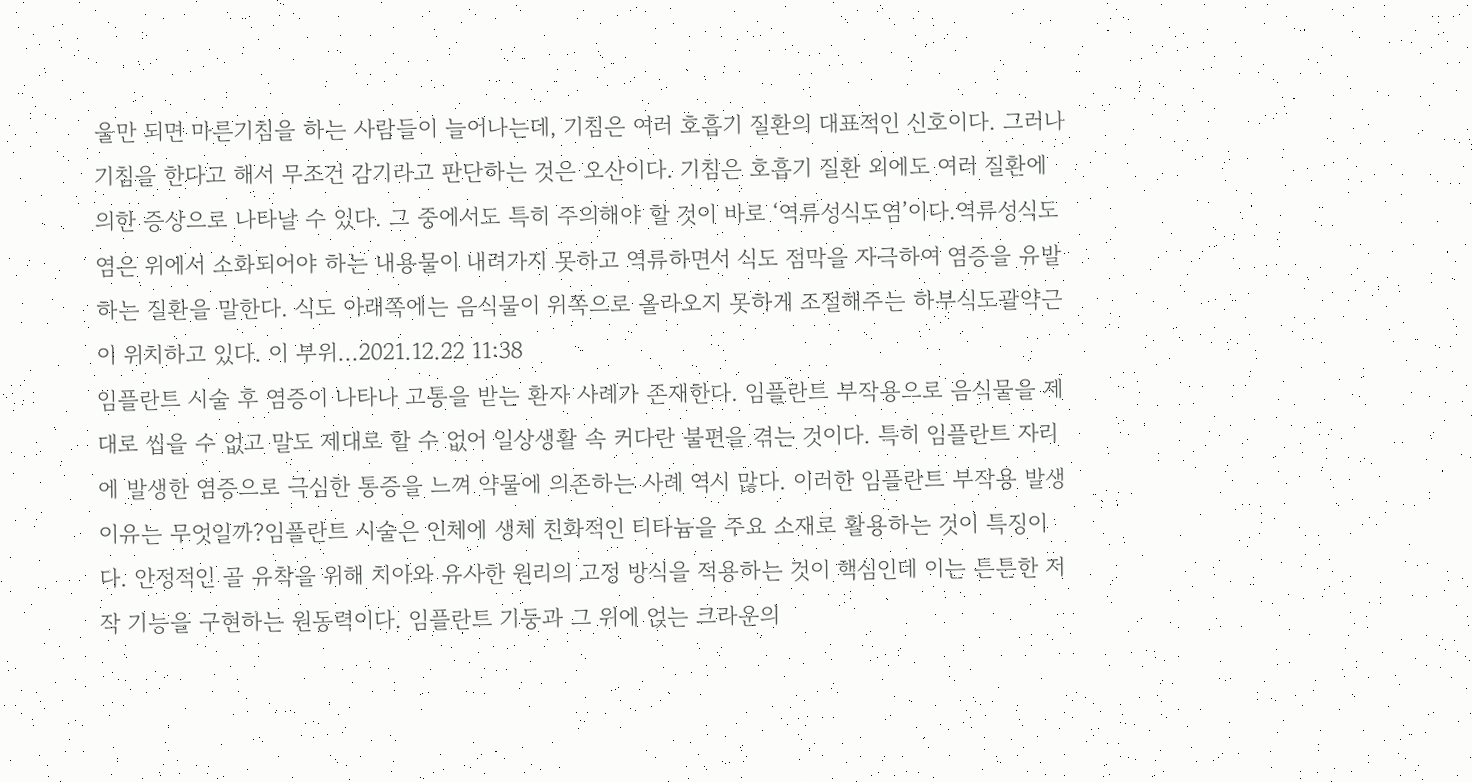울만 되면 마른기침을 하는 사람들이 늘어나는데, 기침은 여러 호흡기 질환의 대표적인 신호이다. 그러나 기침을 한다고 해서 무조건 감기라고 판단하는 것은 오산이다. 기침은 호흡기 질환 외에도 여러 질환에 의한 증상으로 나타날 수 있다. 그 중에서도 특히 주의해야 할 것이 바로 ‘역류성식도염’이다.역류성식도염은 위에서 소화되어야 하는 내용물이 내려가지 못하고 역류하면서 식도 점막을 자극하여 염증을 유발하는 질환을 말한다. 식도 아래쪽에는 음식물이 위쪽으로 올라오지 못하게 조절해주는 하부식도괄약근이 위치하고 있다. 이 부위...2021.12.22 11:38
임플란트 시술 후 염증이 나타나 고통을 받는 환자 사례가 존재한다. 임플란트 부작용으로 음식물을 제대로 씹을 수 없고 말도 제대로 할 수 없어 일상생활 속 커다란 불편을 겪는 것이다. 특히 임플란트 자리에 발생한 염증으로 극심한 통증을 느껴 약물에 의존하는 사례 역시 많다. 이러한 임플란트 부작용 발생 이유는 무엇일까?임플란트 시술은 인체에 생체 친화적인 티타늄을 주요 소재로 활용하는 것이 특징이다. 안정적인 골 유착을 위해 치아와 유사한 원리의 고정 방식을 적용하는 것이 핵심인데 이는 튼튼한 저작 기능을 구현하는 원동력이다. 임플란트 기둥과 그 위에 얹는 크라운의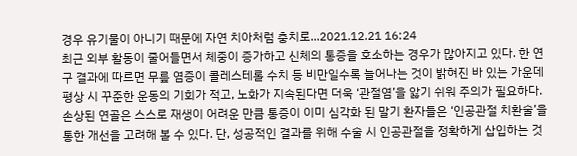경우 유기물이 아니기 때문에 자연 치아처럼 충치로...2021.12.21 16:24
최근 외부 활동이 줄어들면서 체중이 증가하고 신체의 통증을 호소하는 경우가 많아지고 있다. 한 연구 결과에 따르면 무릎 염증이 콜레스테롤 수치 등 비만일수록 늘어나는 것이 밝혀진 바 있는 가운데 평상 시 꾸준한 운동의 기회가 적고, 노화가 지속된다면 더욱 ‘관절염’을 앓기 쉬워 주의가 필요하다.손상된 연골은 스스로 재생이 어려운 만큼 통증이 이미 심각화 된 말기 환자들은 ‘인공관절 치환술’을 통한 개선을 고려해 볼 수 있다. 단, 성공적인 결과를 위해 수술 시 인공관절을 정확하게 삽입하는 것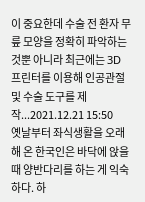이 중요한데 수술 전 환자 무릎 모양을 정확히 파악하는 것뿐 아니라 최근에는 3D 프린터를 이용해 인공관절 및 수술 도구를 제작...2021.12.21 15:50
옛날부터 좌식생활을 오래 해 온 한국인은 바닥에 앉을 때 양반다리를 하는 게 익숙하다. 하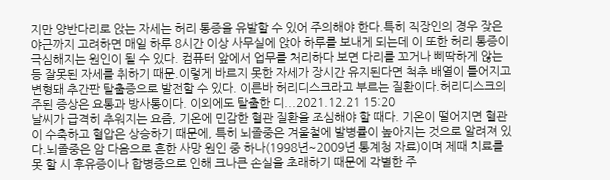지만 양반다리로 앉는 자세는 허리 통증을 유발할 수 있어 주의해야 한다.특히 직장인의 경우 잦은 야근까지 고려하면 매일 하루 8시간 이상 사무실에 앉아 하루를 보내게 되는데 이 또한 허리 통증이 극심해지는 원인이 될 수 있다. 컴퓨터 앞에서 업무를 처리하다 보면 다리를 꼬거나 삐딱하게 않는 등 잘못된 자세를 취하기 때문.이렇게 바르지 못한 자세가 장시간 유지된다면 척추 배열이 틀어지고 변형돼 추간판 탈출증으로 발전할 수 있다. 이른바 허리디스크라고 부르는 질환이다.허리디스크의 주된 증상은 요통과 방사통이다. 이외에도 탈출한 디...2021.12.21 15:20
날씨가 급격히 추워지는 요즘, 기온에 민감한 혈관 질환을 조심해야 할 때다. 기온이 떨어지면 혈관이 수축하고 혈압은 상승하기 때문에, 특히 뇌졸중은 겨울철에 발병률이 높아지는 것으로 알려져 있다.뇌졸중은 암 다음으로 흔한 사망 원인 중 하나(1998년~2009년 통계청 자료)이며 제때 치료를 못 할 시 후유증이나 합병증으로 인해 크나큰 손실을 초래하기 때문에 각별한 주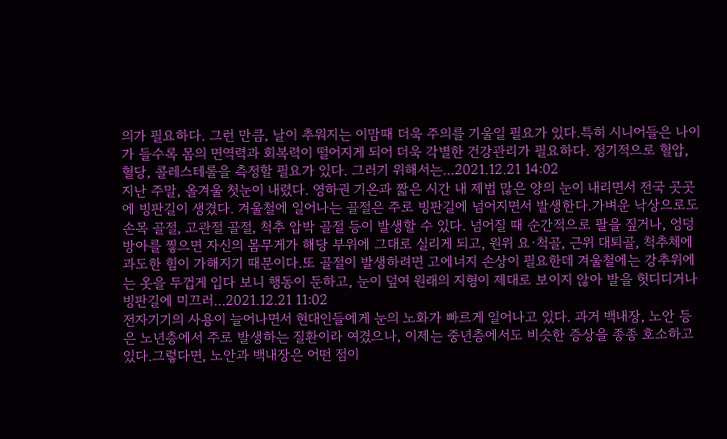의가 필요하다. 그런 만큼, 날이 추워지는 이맘때 더욱 주의를 기울일 필요가 있다.특히 시니어들은 나이가 들수록 몸의 면역력과 회복력이 떨어지게 되어 더욱 각별한 건강관리가 필요하다. 정기적으로 혈압, 혈당, 콜레스테롤을 측정할 필요가 있다. 그러기 위해서는...2021.12.21 14:02
지난 주말, 올겨울 첫눈이 내렸다. 영하권 기온과 짧은 시간 내 제법 많은 양의 눈이 내리면서 전국 곳곳에 빙판길이 생겼다. 겨울철에 일어나는 골절은 주로 빙판길에 넘어지면서 발생한다.가벼운 낙상으로도 손목 골절, 고관절 골절, 척추 압박 골절 등이 발생할 수 있다. 넘어질 때 순간적으로 팔을 짚거나, 엉덩방아를 찧으면 자신의 몸무게가 해당 부위에 그대로 실리게 되고, 원위 요·척골, 근위 대퇴골, 척추체에 과도한 힘이 가해지기 때문이다.또 골절이 발생하려면 고에너지 손상이 필요한데 겨울철에는 강추위에는 옷을 두껍게 입다 보니 행동이 둔하고, 눈이 덮여 원래의 지형이 제대로 보이지 않아 발을 헛디디거나 빙판길에 미끄러...2021.12.21 11:02
전자기기의 사용이 늘어나면서 현대인들에게 눈의 노화가 빠르게 일어나고 있다. 과거 백내장, 노안 등은 노년층에서 주로 발생하는 질환이라 여겼으나, 이제는 중년층에서도 비슷한 증상을 종종 호소하고 있다.그렇다면, 노안과 백내장은 어떤 점이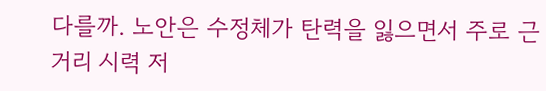다를까. 노안은 수정체가 탄력을 잃으면서 주로 근거리 시력 저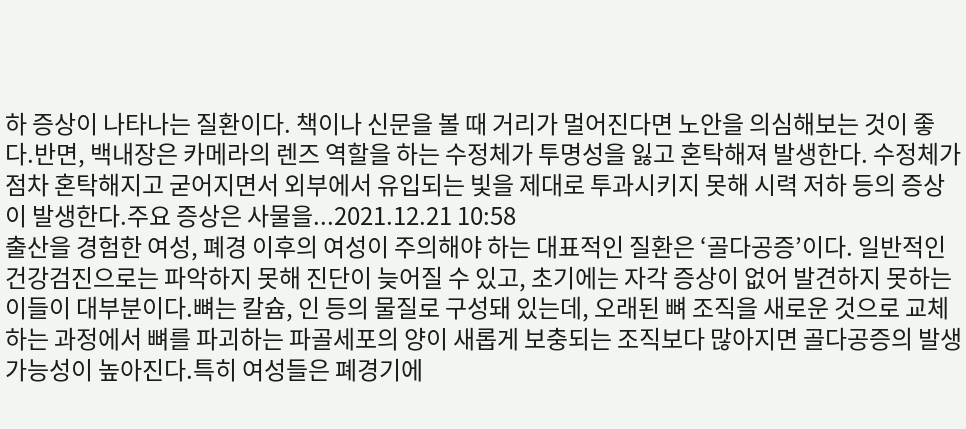하 증상이 나타나는 질환이다. 책이나 신문을 볼 때 거리가 멀어진다면 노안을 의심해보는 것이 좋다.반면, 백내장은 카메라의 렌즈 역할을 하는 수정체가 투명성을 잃고 혼탁해져 발생한다. 수정체가 점차 혼탁해지고 굳어지면서 외부에서 유입되는 빛을 제대로 투과시키지 못해 시력 저하 등의 증상이 발생한다.주요 증상은 사물을...2021.12.21 10:58
출산을 경험한 여성, 폐경 이후의 여성이 주의해야 하는 대표적인 질환은 ‘골다공증’이다. 일반적인 건강검진으로는 파악하지 못해 진단이 늦어질 수 있고, 초기에는 자각 증상이 없어 발견하지 못하는 이들이 대부분이다.뼈는 칼슘, 인 등의 물질로 구성돼 있는데, 오래된 뼈 조직을 새로운 것으로 교체하는 과정에서 뼈를 파괴하는 파골세포의 양이 새롭게 보충되는 조직보다 많아지면 골다공증의 발생 가능성이 높아진다.특히 여성들은 폐경기에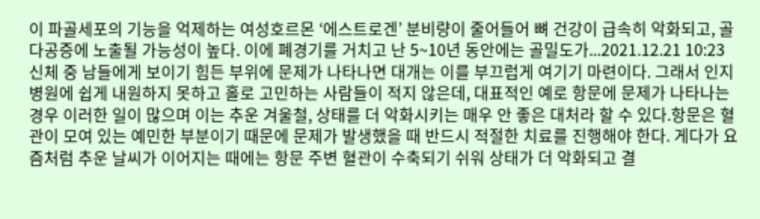이 파골세포의 기능을 억제하는 여성호르몬 ‘에스트로겐’ 분비량이 줄어들어 뼈 건강이 급속히 악화되고, 골다공증에 노출될 가능성이 높다. 이에 폐경기를 거치고 난 5~10년 동안에는 골밀도가...2021.12.21 10:23
신체 중 남들에게 보이기 힘든 부위에 문제가 나타나면 대개는 이를 부끄럽게 여기기 마련이다. 그래서 인지 병원에 쉽게 내원하지 못하고 홀로 고민하는 사람들이 적지 않은데, 대표적인 예로 항문에 문제가 나타나는 경우 이러한 일이 많으며 이는 추운 겨울철, 상태를 더 악화시키는 매우 안 좋은 대처라 할 수 있다.항문은 혈관이 모여 있는 예민한 부분이기 때문에 문제가 발생했을 때 반드시 적절한 치료를 진행해야 한다. 게다가 요즘처럼 추운 날씨가 이어지는 때에는 항문 주변 혈관이 수축되기 쉬워 상태가 더 악화되고 결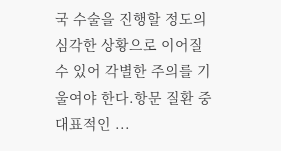국 수술을 진행할 정도의 심각한 상황으로 이어질 수 있어 각별한 주의를 기울여야 한다.항문 질환 중 대표적인 ...